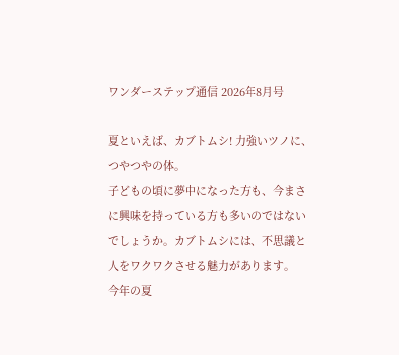ワンダーステップ通信 2026年8月号

夏といえば、カブトムシ! 力強いツノに、つやつやの体。
子どもの頃に夢中になった方も、今まさに興味を持っている方も多いのではないでしょうか。カブトムシには、不思議と人をワクワクさせる魅力があります。
今年の夏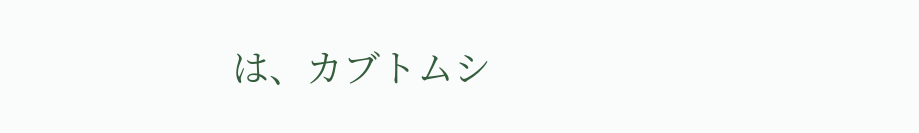は、カブトムシ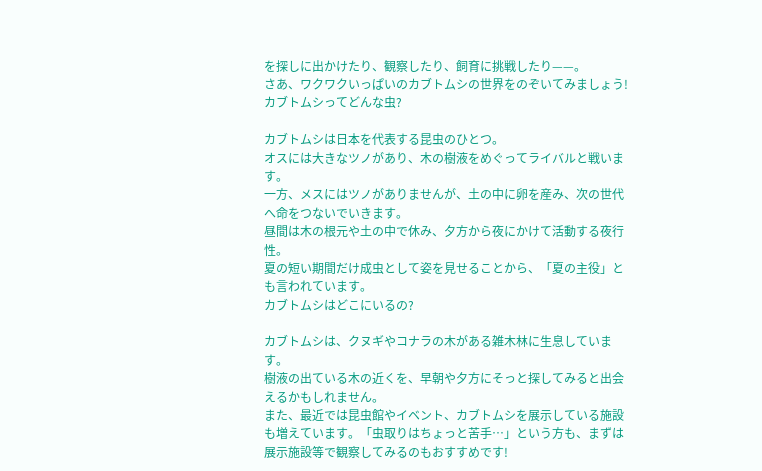を探しに出かけたり、観察したり、飼育に挑戦したり——。
さあ、ワクワクいっぱいのカブトムシの世界をのぞいてみましょう!
カブトムシってどんな虫?

カブトムシは日本を代表する昆虫のひとつ。
オスには大きなツノがあり、木の樹液をめぐってライバルと戦います。
一方、メスにはツノがありませんが、土の中に卵を産み、次の世代へ命をつないでいきます。
昼間は木の根元や土の中で休み、夕方から夜にかけて活動する夜行性。
夏の短い期間だけ成虫として姿を見せることから、「夏の主役」とも言われています。
カブトムシはどこにいるの?

カブトムシは、クヌギやコナラの木がある雑木林に生息しています。
樹液の出ている木の近くを、早朝や夕方にそっと探してみると出会えるかもしれません。
また、最近では昆虫館やイベント、カブトムシを展示している施設も増えています。「虫取りはちょっと苦手…」という方も、まずは展示施設等で観察してみるのもおすすめです!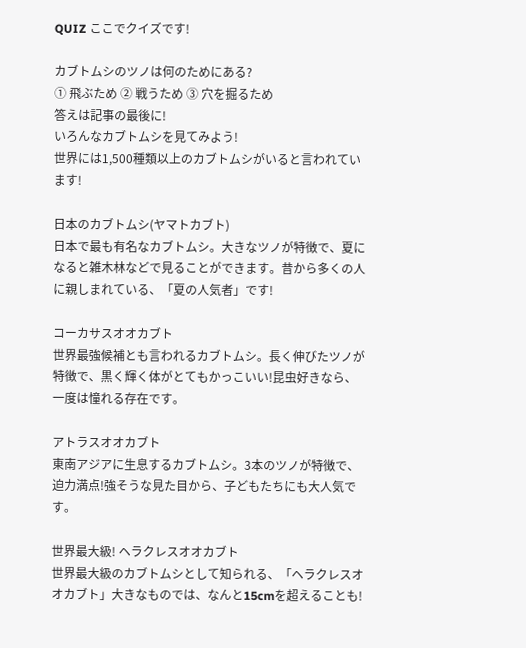QUIZ ここでクイズです!

カブトムシのツノは何のためにある?
① 飛ぶため ② 戦うため ③ 穴を掘るため
答えは記事の最後に!
いろんなカブトムシを見てみよう!
世界には1,500種類以上のカブトムシがいると言われています!

日本のカブトムシ(ヤマトカブト)
日本で最も有名なカブトムシ。大きなツノが特徴で、夏になると雑木林などで見ることができます。昔から多くの人に親しまれている、「夏の人気者」です!

コーカサスオオカブト
世界最強候補とも言われるカブトムシ。長く伸びたツノが特徴で、黒く輝く体がとてもかっこいい!昆虫好きなら、一度は憧れる存在です。

アトラスオオカブト
東南アジアに生息するカブトムシ。3本のツノが特徴で、迫力満点!強そうな見た目から、子どもたちにも大人気です。

世界最大級! ヘラクレスオオカブト
世界最大級のカブトムシとして知られる、「ヘラクレスオオカブト」大きなものでは、なんと15cmを超えることも!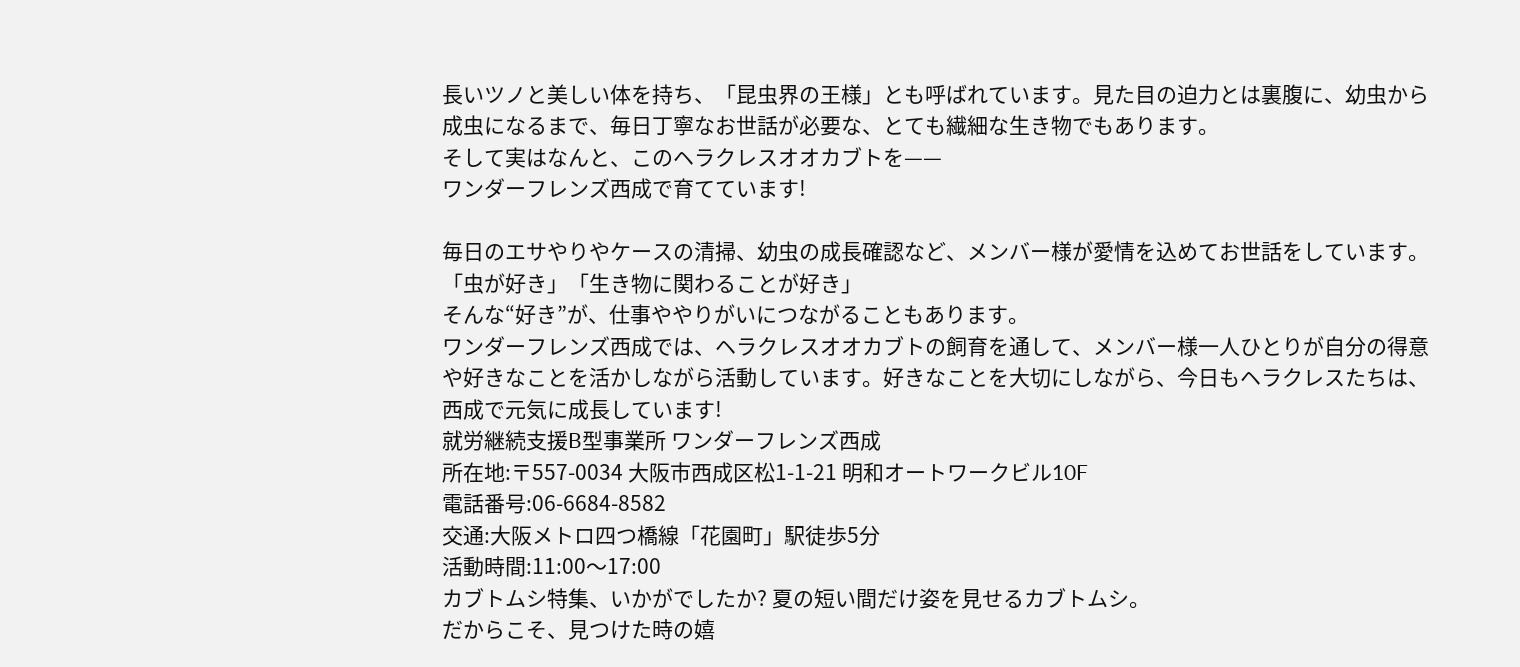長いツノと美しい体を持ち、「昆虫界の王様」とも呼ばれています。見た目の迫力とは裏腹に、幼虫から成虫になるまで、毎日丁寧なお世話が必要な、とても繊細な生き物でもあります。
そして実はなんと、このヘラクレスオオカブトを——
ワンダーフレンズ西成で育てています!

毎日のエサやりやケースの清掃、幼虫の成長確認など、メンバー様が愛情を込めてお世話をしています。
「虫が好き」「生き物に関わることが好き」
そんな“好き”が、仕事ややりがいにつながることもあります。
ワンダーフレンズ西成では、ヘラクレスオオカブトの飼育を通して、メンバー様一人ひとりが自分の得意や好きなことを活かしながら活動しています。好きなことを大切にしながら、今日もヘラクレスたちは、西成で元気に成長しています!
就労継続支援B型事業所 ワンダーフレンズ西成
所在地:〒557-0034 大阪市西成区松1-1-21 明和オートワークビル10F
電話番号:06-6684-8582
交通:大阪メトロ四つ橋線「花園町」駅徒歩5分
活動時間:11:00〜17:00
カブトムシ特集、いかがでしたか? 夏の短い間だけ姿を見せるカブトムシ。
だからこそ、見つけた時の嬉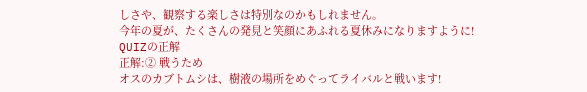しさや、観察する楽しさは特別なのかもしれません。
今年の夏が、たくさんの発見と笑顔にあふれる夏休みになりますように!
QUIZの正解
正解:② 戦うため
オスのカブトムシは、樹液の場所をめぐってライバルと戦います!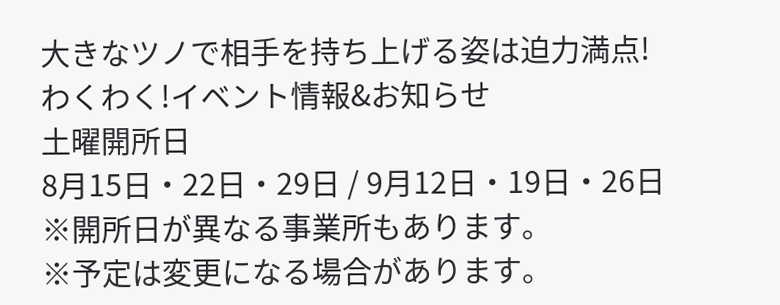大きなツノで相手を持ち上げる姿は迫力満点!
わくわく!イベント情報&お知らせ
土曜開所日
8月15日・22日・29日 / 9月12日・19日・26日
※開所日が異なる事業所もあります。
※予定は変更になる場合があります。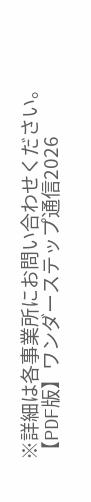※詳細は各事業所にお問い合わせください。
【PDF版】ワンダーステップ通信2026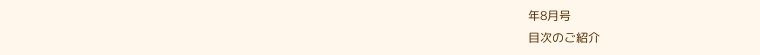年8月号
目次のご紹介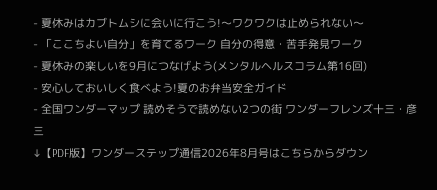- 夏休みはカブトムシに会いに行こう!〜ワクワクは止められない〜
- 「ここちよい自分」を育てるワーク 自分の得意・苦手発見ワーク
- 夏休みの楽しいを9月につなげよう(メンタルヘルスコラム第16回)
- 安心しておいしく食べよう!夏のお弁当安全ガイド
- 全国ワンダーマップ 読めそうで読めない2つの街 ワンダーフレンズ十三・彦三
↓【PDF版】ワンダーステップ通信2026年8月号はこちらからダウン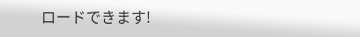ロードできます!